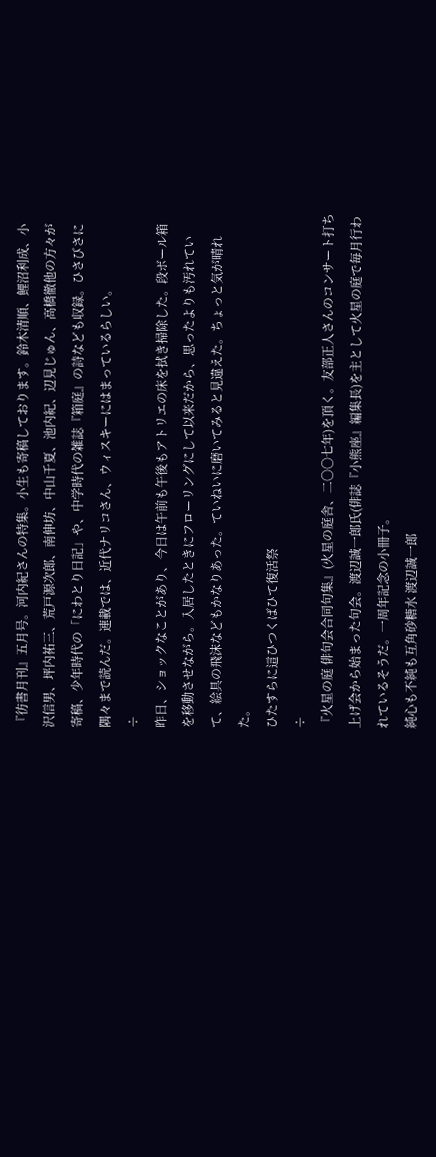『彷書月刊』五月号。河内紀さんの特集。小生も寄稿しております。鈴木清順、鯉沼利成、小沢信男、坪内祐三、荒戸源次郎、南伸坊、中山千夏、池内紀、辺見じゅん、高橋徹他の方々が寄稿、少年時代の「にわとり日記」や、中学時代の雑誌『箱庭』の詩なども収録。ひさびさに隅々まで読んだ。連載では、近代ナリコさん、ウィスキーにはまっているらしい。
÷
昨日、ショックなことがあり、今日は午前も午後もアトリエの床を拭き掃除した。段ボール箱を移動させながら。入居したときにフローリングにして以来だから、思ったよりも汚れていて、絵具の飛沫などもかなりあった。ていねいに磨いてみると見違えた。ちょっと気が晴れた。
ひたすらに這ひつくばひて復活祭
÷
『火星の庭 俳句会合同句集』(火星の庭舎、二〇〇七年)を頂く。友部正人さんのコンサート打ち上げ会から始まった句会。渡辺誠一郎氏(俳誌『小熊座』編集長)を主として火星の庭で毎月行われているそうだ。一周年記念の小冊子。
純心も不純も互角砂糖水 渡辺誠一郎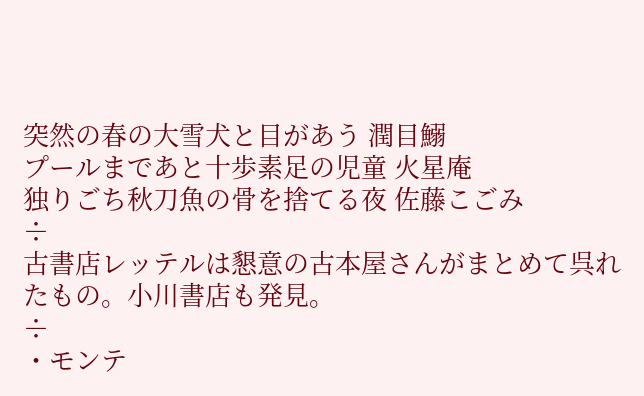突然の春の大雪犬と目があう 潤目鰯
プールまであと十歩素足の児童 火星庵
独りごち秋刀魚の骨を捨てる夜 佐藤こごみ
÷
古書店レッテルは懇意の古本屋さんがまとめて呉れたもの。小川書店も発見。
÷
・モンテ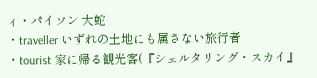ィ・パイソン 大蛇
・traveller いずれの土地にも属さない旅行者
・tourist 家に帰る観光客(『シェルタリング・スカイ』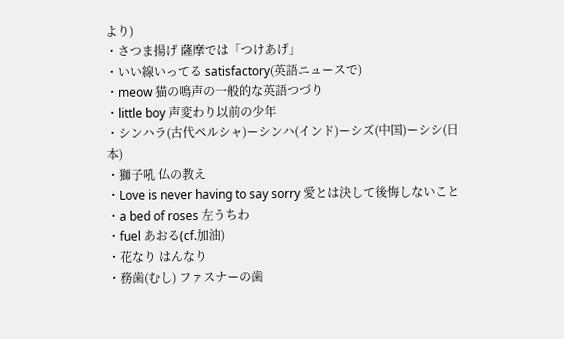より)
・さつま揚げ 薩摩では「つけあげ」
・いい線いってる satisfactory(英語ニュースで)
・meow 猫の鳴声の一般的な英語つづり
・little boy 声変わり以前の少年
・シンハラ(古代ペルシャ)ーシンハ(インド)ーシズ(中国)ーシシ(日本)
・獅子吼 仏の教え
・Love is never having to say sorry 愛とは決して後悔しないこと
・a bed of roses 左うちわ
・fuel あおる(cf.加油)
・花なり はんなり
・務歯(むし) ファスナーの歯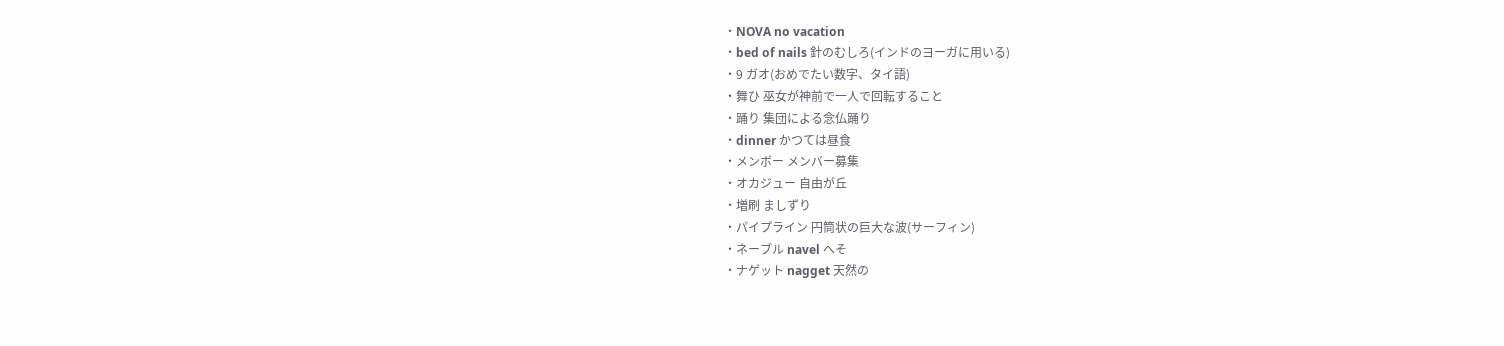・NOVA no vacation
・bed of nails 針のむしろ(インドのヨーガに用いる)
・9 ガオ(おめでたい数字、タイ語)
・舞ひ 巫女が神前で一人で回転すること
・踊り 集団による念仏踊り
・dinner かつては昼食
・メンボー メンバー募集
・オカジュー 自由が丘
・増刷 ましずり
・パイプライン 円筒状の巨大な波(サーフィン)
・ネーブル navel へそ
・ナゲット nagget 天然の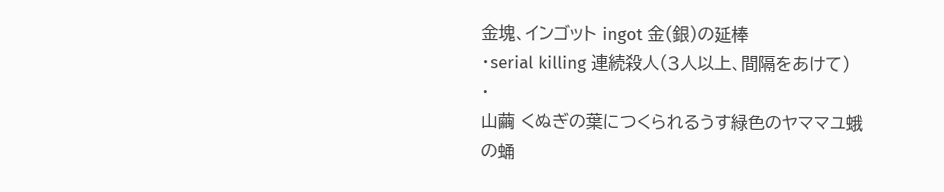金塊、インゴット ingot 金(銀)の延棒
・serial killing 連続殺人(3人以上、間隔をあけて)
・
山繭 くぬぎの葉につくられるうす緑色のヤママユ蛾の蛹